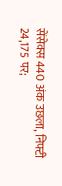सेंसेक्स 440 अंक उछला, निफ्टी 24,175 पर;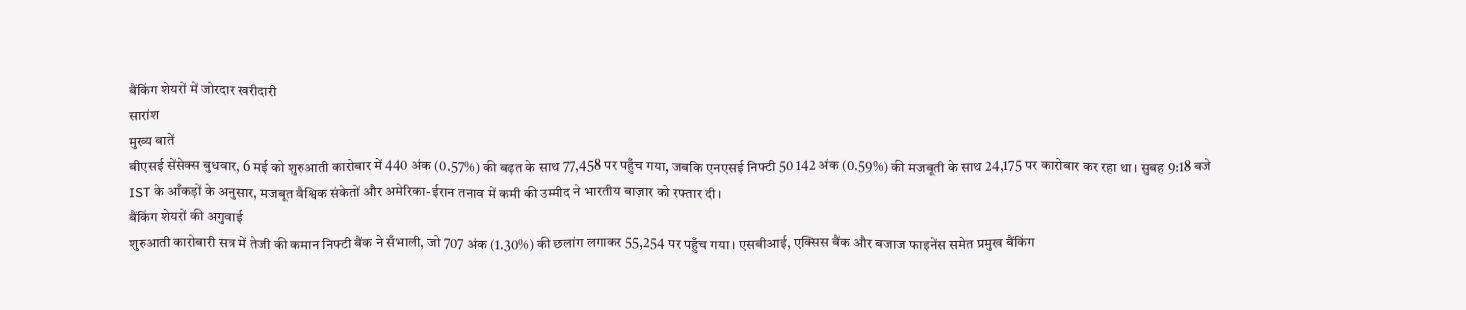बैंकिंग शेयरों में जोरदार खरीदारी
सारांश
मुख्य बातें
बीएसई सेंसेक्स बुधवार, 6 मई को शुरुआती कारोबार में 440 अंक (0.57%) की बढ़त के साथ 77,458 पर पहुँच गया, जबकि एनएसई निफ्टी 50 142 अंक (0.59%) की मजबूती के साथ 24,175 पर कारोबार कर रहा था। सुबह 9:18 बजे IST के आँकड़ों के अनुसार, मजबूत वैश्विक संकेतों और अमेरिका-ईरान तनाव में कमी की उम्मीद ने भारतीय बाज़ार को रफ्तार दी।
बैंकिंग शेयरों की अगुवाई
शुरुआती कारोबारी सत्र में तेजी की कमान निफ्टी बैंक ने सँभाली, जो 707 अंक (1.30%) की छलांग लगाकर 55,254 पर पहुँच गया। एसबीआई, एक्सिस बैंक और बजाज फाइनेंस समेत प्रमुख बैंकिंग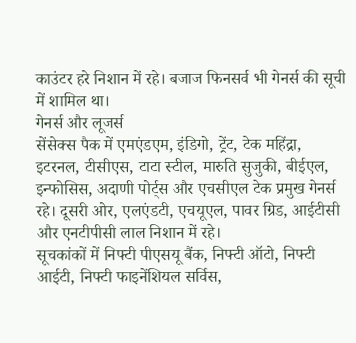काउंटर हरे निशान में रहे। बजाज फिनसर्व भी गेनर्स की सूची में शामिल था।
गेनर्स और लूजर्स
सेंसेक्स पैक में एमएंडएम, इंडिगो, ट्रेंट, टेक महिंद्रा, इटरनल, टीसीएस, टाटा स्टील, मारुति सुजुकी, बीईएल, इन्फोसिस, अदाणी पोर्ट्स और एचसीएल टेक प्रमुख गेनर्स रहे। दूसरी ओर, एलएंडटी, एचयूएल, पावर ग्रिड, आईटीसी और एनटीपीसी लाल निशान में रहे।
सूचकांकों में निफ्टी पीएसयू बैंक, निफ्टी ऑटो, निफ्टी आईटी, निफ्टी फाइनेंशियल सर्विस,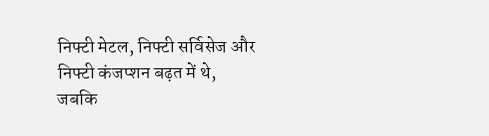निफ्टी मेटल, निफ्टी सर्विसेज और निफ्टी कंजप्शन बढ़त में थे, जबकि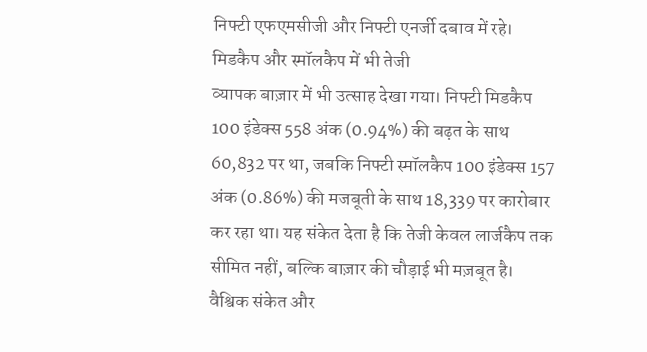निफ्टी एफएमसीजी और निफ्टी एनर्जी दबाव में रहे।
मिडकैप और स्मॉलकैप में भी तेजी
व्यापक बाज़ार में भी उत्साह देखा गया। निफ्टी मिडकैप 100 इंडेक्स 558 अंक (0.94%) की बढ़त के साथ 60,832 पर था, जबकि निफ्टी स्मॉलकैप 100 इंडेक्स 157 अंक (0.86%) की मजबूती के साथ 18,339 पर कारोबार कर रहा था। यह संकेत देता है कि तेजी केवल लार्जकैप तक सीमित नहीं, बल्कि बाज़ार की चौड़ाई भी मज़बूत है।
वैश्विक संकेत और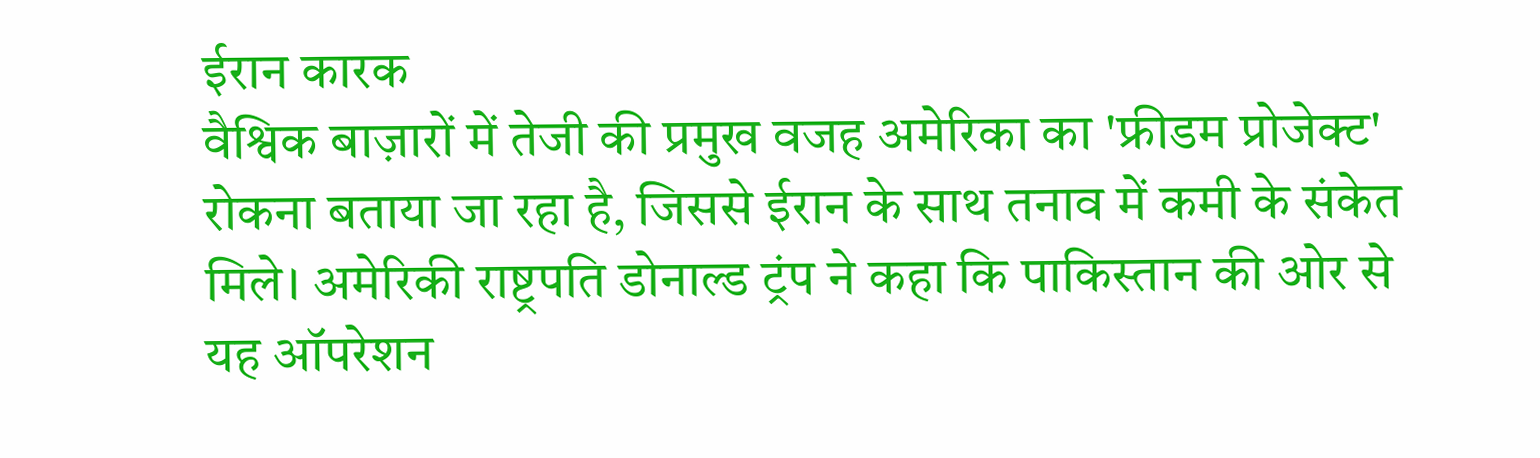ईरान कारक
वैश्विक बाज़ारों में तेजी की प्रमुख वजह अमेरिका का 'फ्रीडम प्रोजेक्ट' रोकना बताया जा रहा है, जिससे ईरान के साथ तनाव में कमी के संकेत मिले। अमेरिकी राष्ट्रपति डोनाल्ड ट्रंप ने कहा कि पाकिस्तान की ओर से यह ऑपरेशन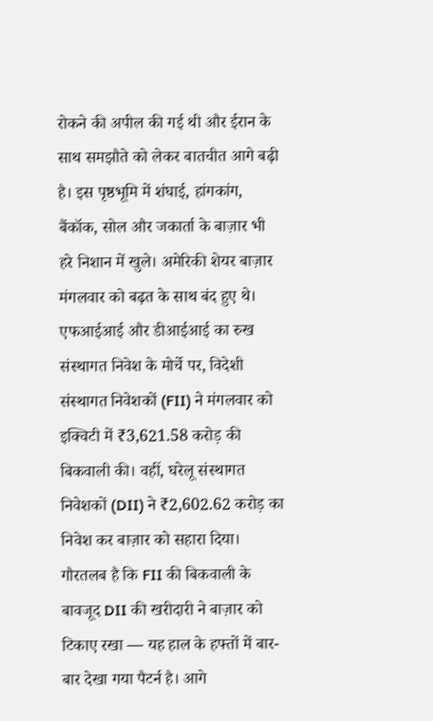रोकने की अपील की गई थी और ईरान के साथ समझौते को लेकर बातचीत आगे बढ़ी है। इस पृष्ठभूमि में शंघाई, हांगकांग, बैंकॉक, सोल और जकार्ता के बाज़ार भी हरे निशान में खुले। अमेरिकी शेयर बाज़ार मंगलवार को बढ़त के साथ बंद हुए थे।
एफआईआई और डीआईआई का रुख
संस्थागत निवेश के मोर्चे पर, विदेशी संस्थागत निवेशकों (FII) ने मंगलवार को इक्विटी में ₹3,621.58 करोड़ की बिकवाली की। वहीं, घरेलू संस्थागत निवेशकों (DII) ने ₹2,602.62 करोड़ का निवेश कर बाज़ार को सहारा दिया। गौरतलब है कि FII की बिकवाली के बावजूद DII की खरीदारी ने बाज़ार को टिकाए रखा — यह हाल के हफ्तों में बार-बार देखा गया पैटर्न है। आगे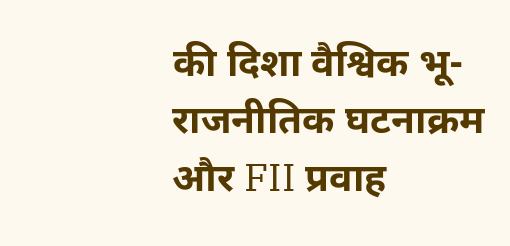की दिशा वैश्विक भू-राजनीतिक घटनाक्रम और FII प्रवाह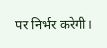पर निर्भर करेगी।